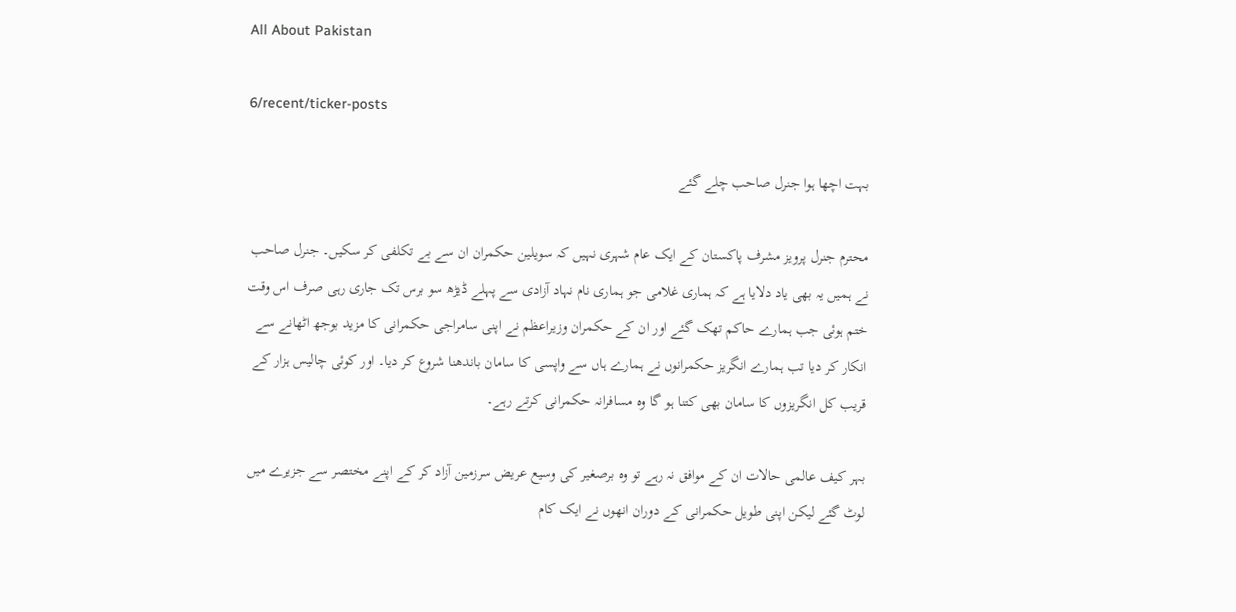All About Pakistan

6/recent/ticker-posts

بہت اچھا ہوا جنرل صاحب چلے گئے

محترم جنرل پرویز مشرف پاکستان کے ایک عام شہری نہیں کہ سویلین حکمران ان سے بے تکلفی کر سکیں۔ جنرل صاحب نے ہمیں یہ بھی یاد دلایا ہے کہ ہماری غلامی جو ہماری نام نہاد آزادی سے پہلے ڈیڑھ سو برس تک جاری رہی صرف اس وقت ختم ہوئی جب ہمارے حاکم تھک گئے اور ان کے حکمران وزیراعظم نے اپنی سامراجی حکمرانی کا مزید بوجھ اٹھانے سے انکار کر دیا تب ہمارے انگریز حکمرانوں نے ہمارے ہاں سے واپسی کا سامان باندھنا شروع کر دیا۔ اور کوئی چالیس ہزار کے قریب کل انگریزوں کا سامان بھی کتنا ہو گا وہ مسافرانہ حکمرانی کرتے رہے۔

بہر کیف عالمی حالات ان کے موافق نہ رہے تو وہ برصغیر کی وسیع عریض سرزمین آزاد کر کے اپنے مختصر سے جزیرے میں لوٹ گئے لیکن اپنی طویل حکمرانی کے دوران انھوں نے ایک کام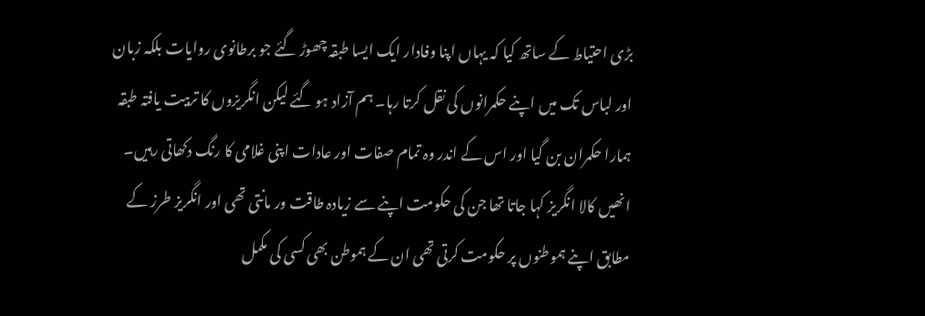بڑی احتیاط کے ساتھ کیا کہ یہاں اپنا وفادار ایک ایسا طبقہ چھوڑ گئے جو برطانوی روایات بلکہ زبان اور لباس تک میں اپنے حکمرانوں کی نقل کرتا رہا۔ ہم آزاد ہو گئے لیکن انگریزوں کا تربیت یافتہ طبقہ ہمارا حکمران بن گیا اور اس کے اندر وہ تمام صفات اور عادات اپنی غلامی کا رنگ دکھاتی رہیں۔
انھیں کالا انگریز کہا جاتا تھا جن کی حکومت اپنے سے زیادہ طاقت ور مانتی تھی اور انگریز طرز کے مطابق اپنے ہموطنوں پر حکومت کرتی تھی ان کے ہموطن بھی کسی کی مکمل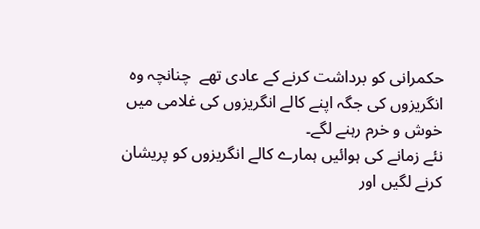حکمرانی کو برداشت کرنے کے عادی تھے  چنانچہ وہ انگریزوں کی جگہ اپنے کالے انگریزوں کی غلامی میں خوش و خرم رہنے لگے۔
نئے زمانے کی ہوائیں ہمارے کالے انگریزوں کو پریشان کرنے لگیں اور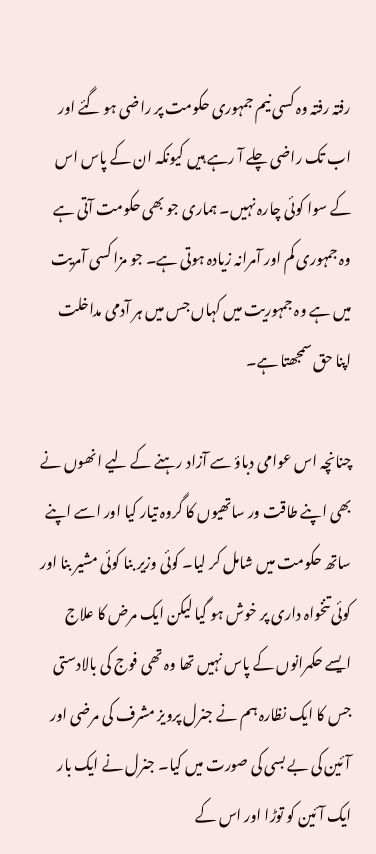رفتہ رفتہ وہ کسی نیم جمہوری حکومت پر راضی ہو گئے اور اب تک راضی چلے آ رہے ہیں کیونکہ ان کے پاس اس کے سوا کوئی چارہ نہیں۔ ہماری جو بھی حکومت آتی ہے وہ جمہوری کم اور آمرانہ زیادہ ہوتی ہے۔ جو مزا کسی آمریت میں ہے وہ جمہوریت میں کہاں جس میں ہر آدمی مداخلت اپنا حق سمجھتا ہے۔

چنانچہ اس عوامی دباؤ سے آزاد رہنے کے لیے انھوں نے بھی اپنے طاقت ور ساتھیوں کا گروہ تیار کیا اور اسے اپنے ساتھ حکومت میں شامل کر لیا۔ کوئی وزیر بنا کوئی مشیر بنا اور کوئی تنخواہ داری پر خوش ہو گیا لیکن ایک مرض کا علاج ایسے حکمرانوں کے پاس نہیں تھا وہ تھی فوج کی بالادستی جس کا ایک نظارہ ہم نے جنرل پرویز مشرف کی مرضی اور آئین کی بے بسی کی صورت میں کیا۔ جنرل نے ایک بار ایک آئین کو توڑا اور اس کے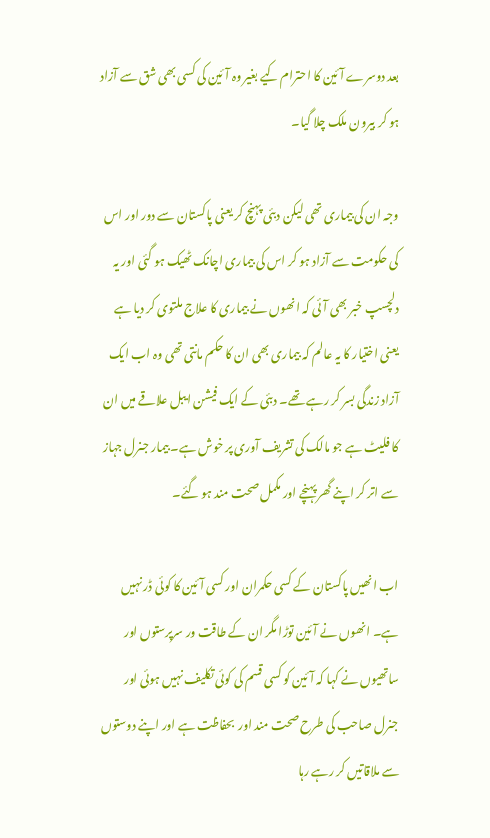بعد دوسرے آئین کا احترام کیے بغیر وہ آئین کی کسی بھی شق سے آزاد ہو کر بیرون ملک چلا گیا۔

وجہ ان کی بیماری تھی لیکن دبئی پہنچ کر یعنی پاکستان سے دور اور اس کی حکومت سے آزاد ہو کر اس کی بیماری اچانک ٹھیک ہو گئی اور یہ دلچسپ خبر بھی آئی کہ انھوں نے بیماری کا علاج ملتوی کر دیا ہے یعنی اختیار کا یہ عالم کہ بیماری بھی ان کا حکم مانتی تھی وہ اب ایک آزاد زندگی بسر کر رہے تھے۔ دبئی کے ایک فیشن ایبل علاقے میں ان کا فلیٹ ہے جو مالک کی تشریف آوری پر خوش ہے۔ بیمار جنرل جہاز سے اتر کر اپنے گھر پہنچے اور مکمل صحت مند ہو گئے۔

اب انھیں پاکستان کے کسی حکمران اور کسی آئین کا کوئی ڈر نہیں ہے۔ انھوں نے آئین توڑا مگر ان کے طاقت ور سرپرستوں اور ساتھیوں نے کہا کہ آئین کو کسی قسم کی کوئی تکلیف نہیں ہوئی اور جنرل صاحب کی طرح صحت مند اور  بحفاظت ہے اور اپنے دوستوں سے ملاقاتیں کر رہے رہا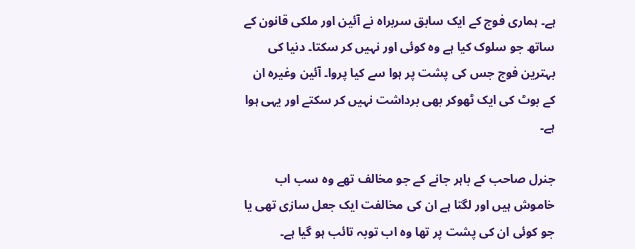ہے۔ ہماری فوج کے ایک سابق سربراہ نے آئین اور ملکی قانون کے ساتھ جو سلوک کیا ہے وہ کوئی اور نہیں کر سکتا۔ دنیا کی بہترین فوج جس کی پشت پر ہوا سے کیا پروا۔ آئین وغیرہ ان کے بوٹ کی ایک ٹھوکر بھی برداشت نہیں کر سکتے اور یہی ہوا ہے۔

جنرل صاحب کے باہر جانے کے جو مخالف تھے وہ سب اب خاموش ہیں اور لگتا ہے ان کی مخالفت ایک جعل سازی تھی یا جو کوئی ان کی پشت پر تھا وہ اب توبہ تائب ہو گیا ہے۔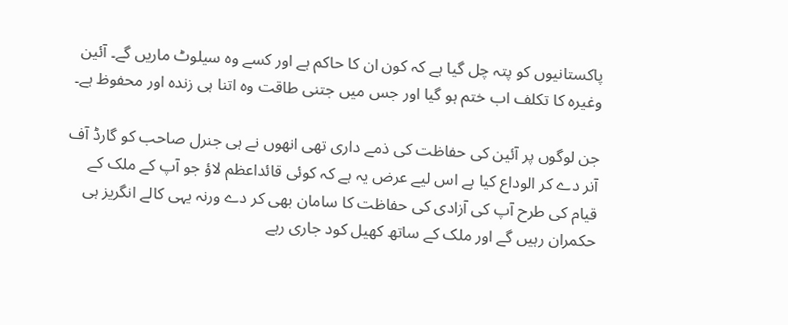پاکستانیوں کو پتہ چل گیا ہے کہ کون ان کا حاکم ہے اور کسے وہ سیلوٹ ماریں گے۔ آئین وغیرہ کا تکلف اب ختم ہو گیا اور جس میں جتنی طاقت وہ اتنا ہی زندہ اور محفوظ ہے۔

جن لوگوں پر آئین کی حفاظت کی ذمے داری تھی انھوں نے ہی جنرل صاحب کو گارڈ آف آنر دے کر الوداع کیا ہے اس لیے عرض یہ ہے کہ کوئی قائداعظم لاؤ جو آپ کے ملک کے قیام کی طرح آپ کی آزادی کی حفاظت کا سامان بھی کر دے ورنہ یہی کالے انگریز ہی حکمران رہیں گے اور ملک کے ساتھ کھیل کود جاری رہے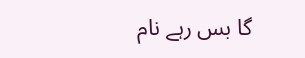گا بس رہے نام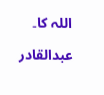اللہ کا۔

عبدالقادر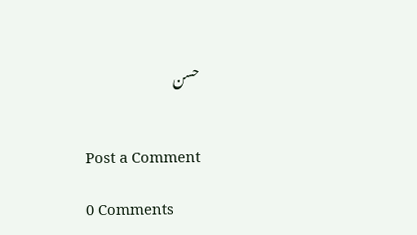حسن


Post a Comment

0 Comments